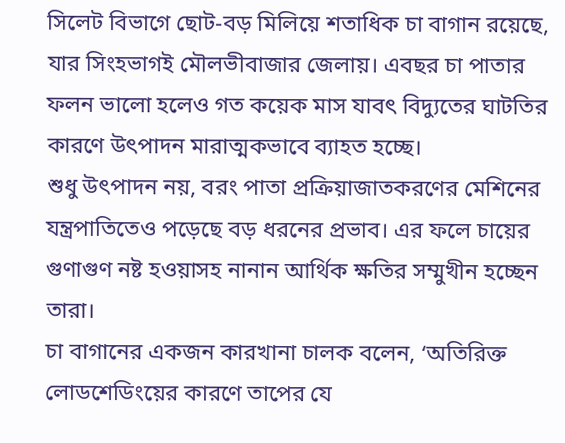সিলেট বিভাগে ছোট-বড় মিলিয়ে শতাধিক চা বাগান রয়েছে, যার সিংহভাগই মৌলভীবাজার জেলায়। এবছর চা পাতার ফলন ভালো হলেও গত কয়েক মাস যাবৎ বিদ্যুতের ঘাটতির কারণে উৎপাদন মারাত্মকভাবে ব্যাহত হচ্ছে।
শুধু উৎপাদন নয়, বরং পাতা প্রক্রিয়াজাতকরণের মেশিনের যন্ত্রপাতিতেও পড়েছে বড় ধরনের প্রভাব। এর ফলে চায়ের গুণাগুণ নষ্ট হওয়াসহ নানান আর্থিক ক্ষতির সম্মুখীন হচ্ছেন তারা।
চা বাগানের একজন কারখানা চালক বলেন, ‘অতিরিক্ত লোডশেডিংয়ের কারণে তাপের যে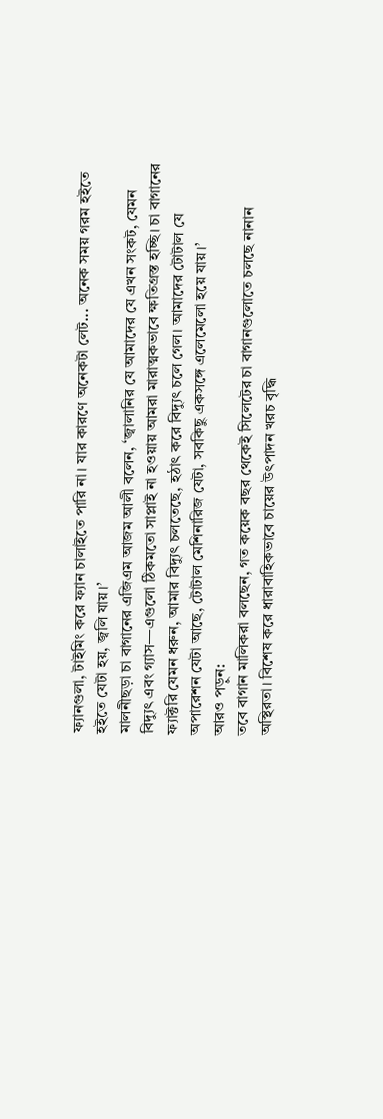ফ্যানগুলা, টাইমিং করে ফ্যান চালাইতে পারি না। যার কারণে অনেকটা লেট... অনেক সময় গরম হইতে হইতে যেটা হয়, জ্বলি যায়।’
মালনীছড়া চা বাগানের এজিএম আজম আলী বলেন, ‘জ্বালানির যে আমাদের যে এখন সংকট, যেমন বিদ্যুৎ এবং গ্যাস—এগুলো ঠিকমতো সাপ্লাই না হওয়ায় আমরা মারাত্মকভাবে ক্ষতিগ্রস্ত হচ্ছি। চা বাগানের ফ্যাক্টরি যেমন ধরুন, আমার বিদ্যুৎ চলতেছে, হঠাৎ করে বিদ্যুৎ চলে গেল। আমাদের টোটাল যে অপারেশন যেটা আছে, টোটাল মেশিনারিজ যেটা, সবকিছু একসঙ্গে এলেমেলো হয়ে যায়।’
আরও পড়ুন:
তবে বাগান মালিকরা বলছেন, গত কয়েক বছর থেকেই সিলেটের চা বাগানগুলোতে চলছে নানান অস্থিরতা। বিশেষ করে ধারাবাহিকভাবে চায়ের উৎপাদন খরচ বৃদ্ধি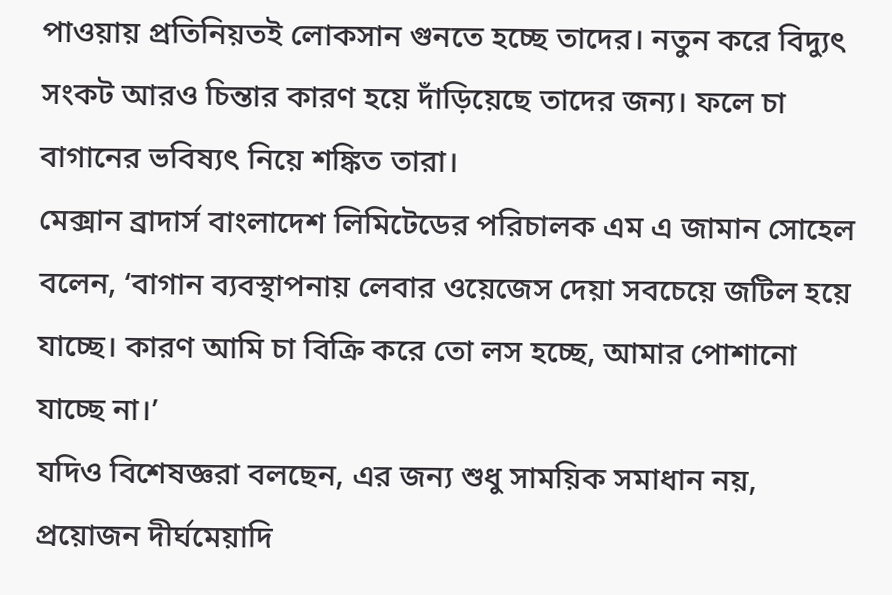পাওয়ায় প্রতিনিয়তই লোকসান গুনতে হচ্ছে তাদের। নতুন করে বিদ্যুৎ সংকট আরও চিন্তার কারণ হয়ে দাঁড়িয়েছে তাদের জন্য। ফলে চা বাগানের ভবিষ্যৎ নিয়ে শঙ্কিত তারা।
মেক্সান ব্রাদার্স বাংলাদেশ লিমিটেডের পরিচালক এম এ জামান সোহেল বলেন, ‘বাগান ব্যবস্থাপনায় লেবার ওয়েজেস দেয়া সবচেয়ে জটিল হয়ে যাচ্ছে। কারণ আমি চা বিক্রি করে তো লস হচ্ছে, আমার পোশানো যাচ্ছে না।’
যদিও বিশেষজ্ঞরা বলছেন, এর জন্য শুধু সাময়িক সমাধান নয়, প্রয়োজন দীর্ঘমেয়াদি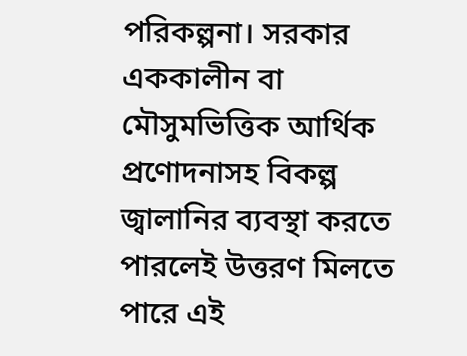পরিকল্পনা। সরকার এককালীন বা মৌসুমভিত্তিক আর্থিক প্রণোদনাসহ বিকল্প জ্বালানির ব্যবস্থা করতে পারলেই উত্তরণ মিলতে পারে এই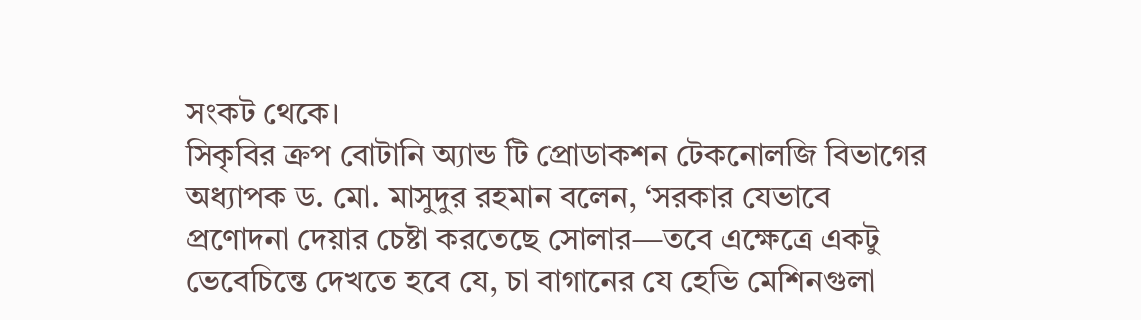সংকট থেকে।
সিকৃবির ক্রপ বোটানি অ্যান্ড টি প্রোডাকশন টেকনোলজি বিভাগের অধ্যাপক ড. মো. মাসুদুর রহমান বলেন, ‘সরকার যেভাবে প্রণোদনা দেয়ার চেষ্টা করতেছে সোলার—তবে এক্ষেত্রে একটু ভেবেচিন্তে দেখতে হবে যে, চা বাগানের যে হেভি মেশিনগুলা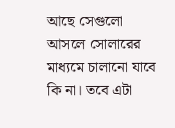আছে সেগুলো আসলে সোলারের মাধ্যমে চালানো যাবে কি না। তবে এটা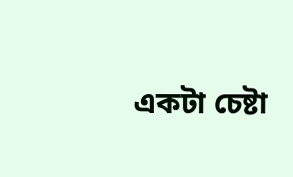একটা চেষ্টা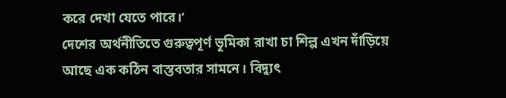করে দেখা যেতে পারে।’
দেশের অর্থনীতিতে গুরুত্বপূর্ণ ভূমিকা রাখা চা শিল্প এখন দাঁড়িয়ে আছে এক কঠিন বাস্তবতার সামনে। বিদ্যুৎ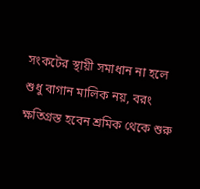সংকটের স্থায়ী সমাধান না হলে শুধু বাগান মালিক নয়, বরং ক্ষতিগ্রস্ত হবেন শ্রমিক থেকে শুরু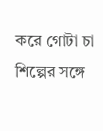করে গোটা চা শিল্পের সঙ্গে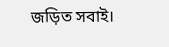জড়িত সবাই।